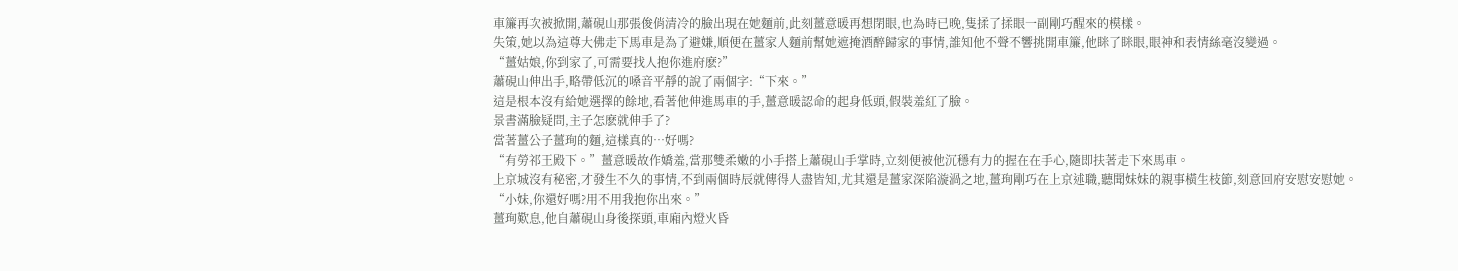車簾再次被掀開,蕭硯山那張俊俏清冷的臉出現在她麵前,此刻薑意暖再想閉眼,也為時已晚,隻揉了揉眼一副剛巧醒來的模樣。
失策,她以為這尊大佛走下馬車是為了避嫌,順便在薑家人麵前幫她遮掩酒醉歸家的事情,誰知他不聲不響挑開車簾,他眯了眯眼,眼神和表情絲毫沒變過。
“薑姑娘,你到家了,可需要找人抱你進府麽?”
蕭硯山伸出手,略帶低沉的嗓音平靜的說了兩個字:“下來。”
這是根本沒有給她選擇的餘地,看著他伸進馬車的手,薑意暖認命的起身低頭,假裝羞紅了臉。
景書滿臉疑問,主子怎麽就伸手了?
當著薑公子薑珣的麵,這樣真的…好嗎?
“有勞祁王殿下。”薑意暖故作嬌羞,當那雙柔嫩的小手搭上蕭硯山手掌時,立刻便被他沉穩有力的握在在手心,隨即扶著走下來馬車。
上京城沒有秘密,才發生不久的事情,不到兩個時辰就傳得人盡皆知,尤其還是薑家深陷漩渦之地,薑珣剛巧在上京述職,聽聞妹妹的親事橫生枝節,刻意回府安慰安慰她。
“小妹,你還好嗎?用不用我抱你出來。”
薑珣歎息,他自蕭硯山身後探頭,車廂內燈火昏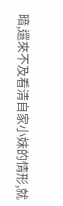暗,還來不及看清自家小妹的情形,就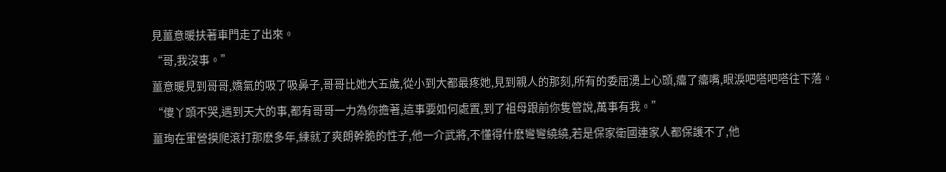見薑意暖扶著車門走了出來。
“哥,我沒事。”
薑意暖見到哥哥,嬌氣的吸了吸鼻子,哥哥比她大五歲,從小到大都最疼她,見到親人的那刻,所有的委屈湧上心頭,癟了癟嘴,眼淚吧嗒吧嗒往下落。
“傻丫頭不哭,遇到天大的事,都有哥哥一力為你擔著,這事要如何處置,到了祖母跟前你隻管說,萬事有我。”
薑珣在軍營摸爬滾打那麽多年,練就了爽朗幹脆的性子,他一介武將,不懂得什麽彎彎繞繞,若是保家衛國連家人都保護不了,他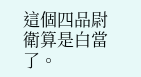這個四品尉衛算是白當了。